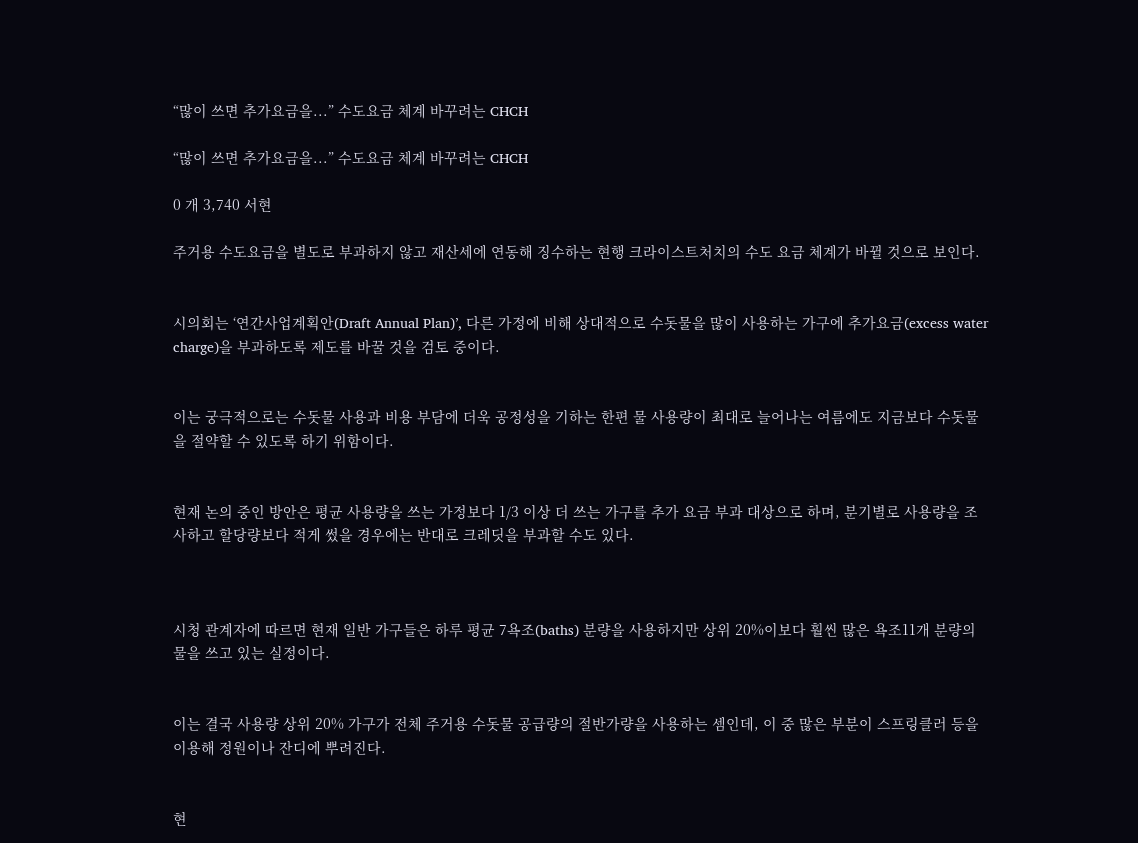“많이 쓰면 추가요금을...” 수도요금 체계 바꾸려는 CHCH

“많이 쓰면 추가요금을...” 수도요금 체계 바꾸려는 CHCH

0 개 3,740 서현

주거용 수도요금을 별도로 부과하지 않고 재산세에 연동해 징수하는 현행 크라이스트처치의 수도 요금 체계가 바뀔 것으로 보인다.


시의회는 ‘연간사업계획안(Draft Annual Plan)’, 다른 가정에 비해 상대적으로 수돗물을 많이 사용하는 가구에 추가요금(excess water charge)을 부과하도록 제도를 바꿀 것을 검토 중이다.


이는 궁극적으로는 수돗물 사용과 비용 부담에 더욱 공정성을 기하는 한편 물 사용량이 최대로 늘어나는 여름에도 지금보다 수돗물을 절약할 수 있도록 하기 위함이다.


현재 논의 중인 방안은 평균 사용량을 쓰는 가정보다 1/3 이상 더 쓰는 가구를 추가 요금 부과 대상으로 하며, 분기별로 사용량을 조사하고 할당량보다 적게 썼을 경우에는 반대로 크레딧을 부과할 수도 있다.



시청 관계자에 따르면 현재 일반 가구들은 하루 평균 7욕조(baths) 분량을 사용하지만 상위 20%이보다 훨씬 많은 욕조11개 분량의 물을 쓰고 있는 실정이다.


이는 결국 사용량 상위 20% 가구가 전체 주거용 수돗물 공급량의 절반가량을 사용하는 셈인데, 이 중 많은 부분이 스프링클러 등을 이용해 정원이나 잔디에 뿌려진다.


현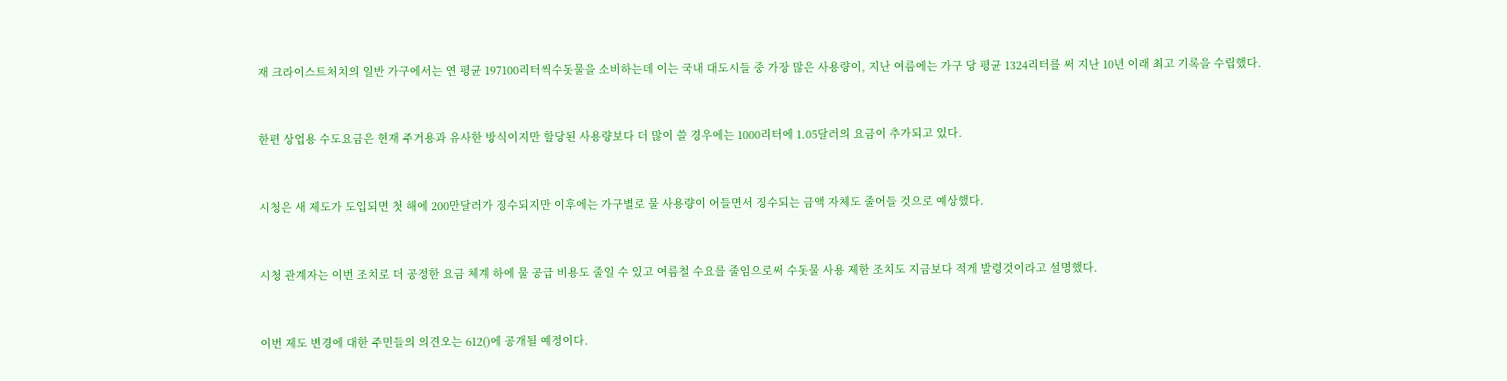재 크라이스트처치의 일반 가구에서는 연 평균 197100리터씩수돗물을 소비하는데 이는 국내 대도시들 중 가장 많은 사용량이, 지난 여름에는 가구 당 평균 1324리터를 써 지난 10년 이래 최고 기록을 수립했다.


한편 상업용 수도요금은 현재 주거용과 유사한 방식이지만 할당된 사용량보다 더 많이 쓸 경우에는 1000리터에 1.05달러의 요금이 추가되고 있다.


시청은 새 제도가 도입되면 첫 해에 200만달러가 징수되지만 이후에는 가구별로 물 사용량이 어들면서 징수되는 금액 자체도 줄어들 것으로 예상했다.


시청 관계자는 이번 조치로 더 공정한 요금 체계 하에 물 공급 비용도 줄일 수 있고 여름철 수요를 줄임으로써 수돗물 사용 제한 조치도 지금보다 적게 발령것이라고 설명했다.


이번 제도 변경에 대한 주민들의 의견오는 612()에 공개될 예정이다.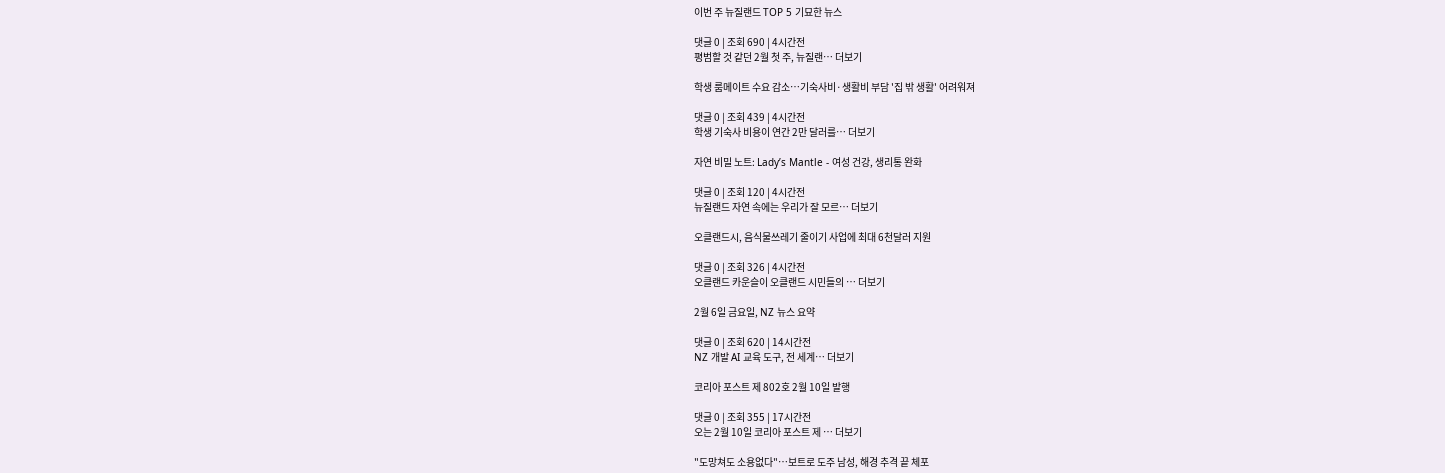이번 주 뉴질랜드 TOP 5 기묘한 뉴스

댓글 0 | 조회 690 | 4시간전
평범할 것 같던 2월 첫 주, 뉴질랜… 더보기

학생 룸메이트 수요 감소…기숙사비·생활비 부담 '집 밖 생활' 어려워져

댓글 0 | 조회 439 | 4시간전
학생 기숙사 비용이 연간 2만 달러를… 더보기

자연 비밀 노트: Lady’s Mantle - 여성 건강, 생리통 완화

댓글 0 | 조회 120 | 4시간전
뉴질랜드 자연 속에는 우리가 잘 모르… 더보기

오클랜드시, 음식물쓰레기 줄이기 사업에 최대 6천달러 지원

댓글 0 | 조회 326 | 4시간전
오클랜드 카운슬이 오클랜드 시민들의 … 더보기

2월 6일 금요일, NZ 뉴스 요약

댓글 0 | 조회 620 | 14시간전
NZ 개발 AI 교육 도구, 전 세계… 더보기

코리아 포스트 제 802호 2월 10일 발행

댓글 0 | 조회 355 | 17시간전
오는 2월 10일 코리아 포스트 제 … 더보기

"도망쳐도 소용없다"…보트로 도주 남성, 해경 추격 끝 체포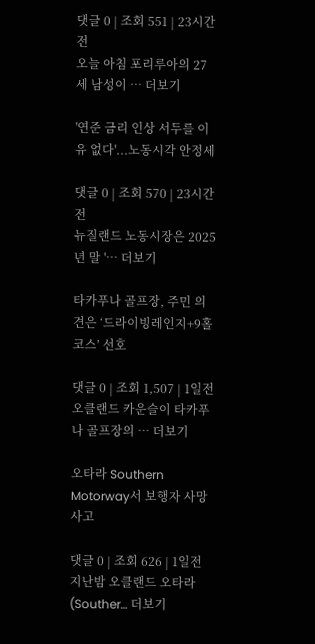댓글 0 | 조회 551 | 23시간전
오늘 아침 포리루아의 27세 남성이 … 더보기

'연준 금리 인상 서두를 이유 없다'...노동시각 안정세

댓글 0 | 조회 570 | 23시간전
뉴질랜드 노동시장은 2025년 말 '… 더보기

타카푸나 골프장, 주민 의견은 ‘드라이빙레인지+9홀 코스’ 선호

댓글 0 | 조회 1,507 | 1일전
오클랜드 카운슬이 타카푸나 골프장의 … 더보기

오타라 Southern Motorway서 보행자 사망 사고

댓글 0 | 조회 626 | 1일전
지난밤 오클랜드 오타라(Souther… 더보기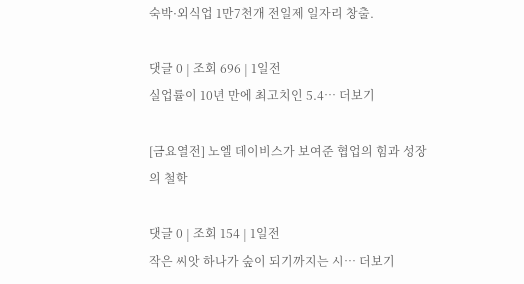숙박·외식업 1만7천개 전일제 일자리 창출.

댓글 0 | 조회 696 | 1일전
실업률이 10년 만에 최고치인 5.4… 더보기

[금요열전] 노엘 데이비스가 보여준 협업의 힘과 성장의 철학

댓글 0 | 조회 154 | 1일전
작은 씨앗 하나가 숲이 되기까지는 시… 더보기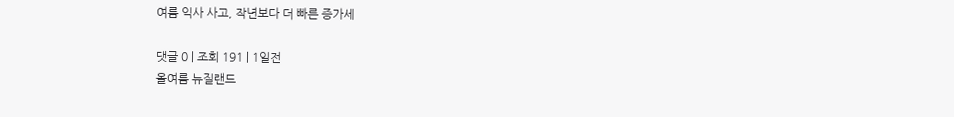여름 익사 사고, 작년보다 더 빠른 증가세

댓글 0 | 조회 191 | 1일전
올여름 뉴질랜드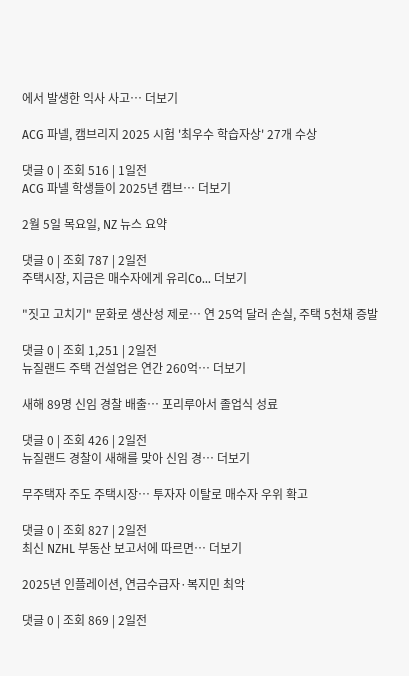에서 발생한 익사 사고… 더보기

ACG 파넬, 캠브리지 2025 시험 '최우수 학습자상' 27개 수상

댓글 0 | 조회 516 | 1일전
ACG 파넬 학생들이 2025년 캠브… 더보기

2월 5일 목요일, NZ 뉴스 요약

댓글 0 | 조회 787 | 2일전
주택시장, 지금은 매수자에게 유리Co… 더보기

"짓고 고치기" 문화로 생산성 제로… 연 25억 달러 손실, 주택 5천채 증발

댓글 0 | 조회 1,251 | 2일전
뉴질랜드 주택 건설업은 연간 260억… 더보기

새해 89명 신임 경찰 배출… 포리루아서 졸업식 성료

댓글 0 | 조회 426 | 2일전
뉴질랜드 경찰이 새해를 맞아 신임 경… 더보기

무주택자 주도 주택시장… 투자자 이탈로 매수자 우위 확고

댓글 0 | 조회 827 | 2일전
최신 NZHL 부동산 보고서에 따르면… 더보기

2025년 인플레이션, 연금수급자·복지민 최악

댓글 0 | 조회 869 | 2일전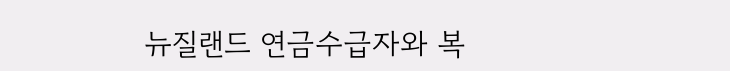뉴질랜드 연금수급자와 복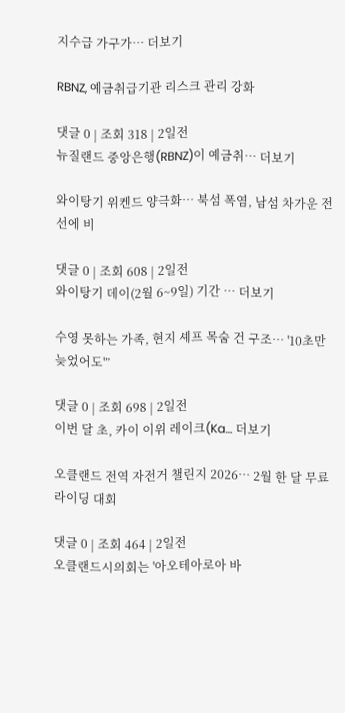지수급 가구가… 더보기

RBNZ, 예금취급기관 리스크 관리 강화

댓글 0 | 조회 318 | 2일전
뉴질랜드 중앙은행(RBNZ)이 예금취… 더보기

와이탕기 위켄드 양극화… 북섬 폭염, 남섬 차가운 전선에 비

댓글 0 | 조회 608 | 2일전
와이탕기 데이(2월 6~9일) 기간 … 더보기

수영 못하는 가족, 현지 셰프 목숨 건 구조… '10초만 늦었어도'”

댓글 0 | 조회 698 | 2일전
이번 달 초, 카이 이위 레이크(Ka… 더보기

오클랜드 전역 자전거 챌린지 2026… 2월 한 달 무료 라이딩 대회

댓글 0 | 조회 464 | 2일전
오클랜드시의회는 '아오테아로아 바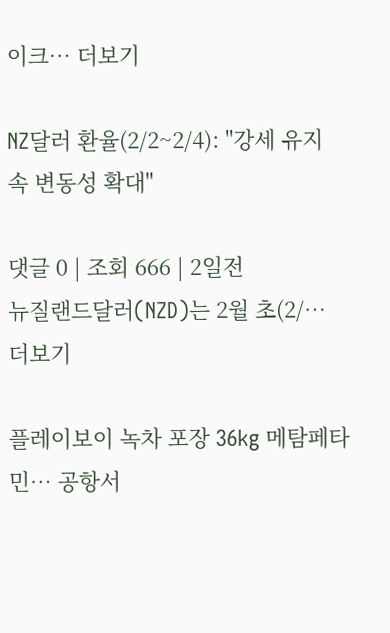이크… 더보기

NZ달러 환율(2/2~2/4): "강세 유지 속 변동성 확대"

댓글 0 | 조회 666 | 2일전
뉴질랜드달러(NZD)는 2월 초(2/… 더보기

플레이보이 녹차 포장 36kg 메탐페타민… 공항서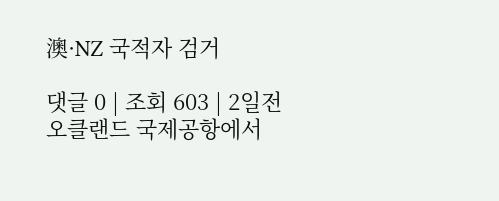澳·NZ 국적자 검거

댓글 0 | 조회 603 | 2일전
오클랜드 국제공항에서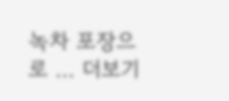녹차 포장으로 … 더보기